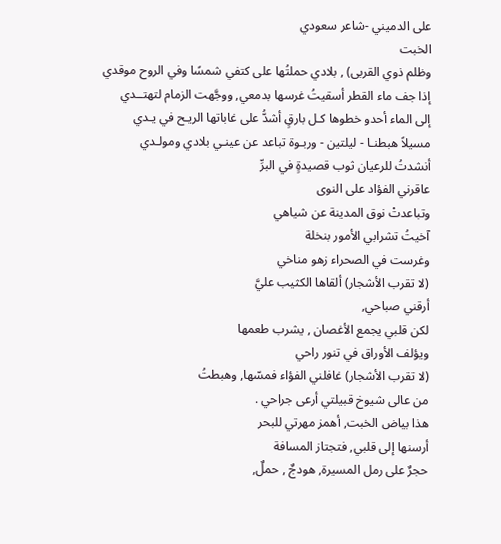على الدميني -شاعر سعودي
الخبت
وظلم ذوي القربى) , بلادي حملتُها على كتفي شمسًا وفي الروح موقدي
إذا جف ماء القطر أسقيتُ غرسها بدمعي, ووجَّهت الزمام لتهتــدي
إلى الماء أحدو خطوها كـل بارقٍ أشدُّ على غاباتها الريـح في يـدي
مسيلاً هبطنـا - ليلتين - وربـوة تباعد عن عينـي بلادي ومولـدي
أنشدتُ للرعيان ثوب قصيدةٍ في البرِّ
عاقرني الفؤاد على النوى
وتباعدتْ نوق المدينة عن شياهي
آخيتُ تشرابي الأمور بنخلة
وغرست في الصحراء زهو مناخي
(لا تقرب الأشجار) ألقاها الكثيب عليَّ
أرقني صباحي,
لكن قلبي يجمع الأغصان , يشرب طعمها
ويؤلف الأوراق في تنور راحي
(لا تقرب الأشجار) غافلني الفؤاء فمسّها, وهبطتُ
من عالى شيوخ قبيلتي أرعى جراحي .
هذا بياض الخبت, أهمز مهرتي للبحر
أرسنها إلى قلبي, فتجتاز المسافة
حجرٌ على رمل المسيرة, هودجٌ , حملٌ,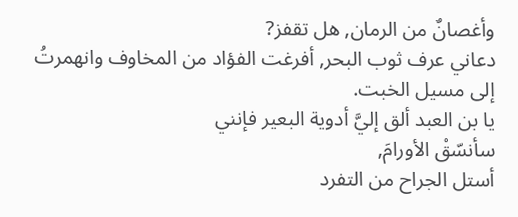وأغصانٌ من الرمان, هل تقفز?
دعاني عرف ثوب البحر, أفرغت الفؤاد من المخاوف وانهمرتُ
إلى مسيل الخبت.
يا بن العبد ألق إليَّ أدوية البعير فإنني
سأنسّقْ الأورامَ,
أستل الجراح من التفرد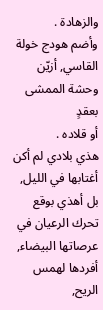والزهادة .
وأضم هودج خولة القاسي, أزيّن وحشة الممشى
بعقدٍ
أو قلاده .
هذي بلادي لم أكن أغتابها في الليل,
بل أهذي بوقع تحرك الرعيان في عرصاتها البيضاء,
أفردها لهمس الريح,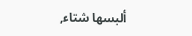ألبسها شتاء,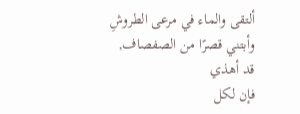ألتقى والماء في مرعى الطروشِ
وأبتني قصرًا من الصفصاف,
قد أهذي
فإن لكل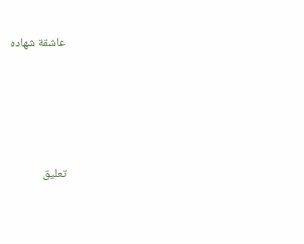عاشقة شهاده






تعليق